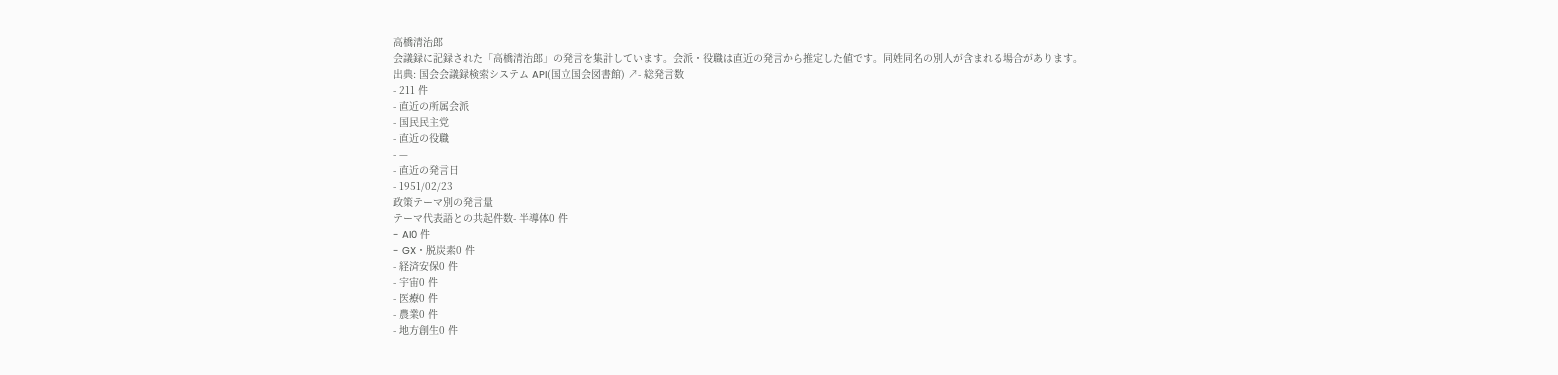高橋清治郎
会議録に記録された「高橋清治郎」の発言を集計しています。会派・役職は直近の発言から推定した値です。同姓同名の別人が含まれる場合があります。
出典: 国会会議録検索システム API(国立国会図書館) ↗- 総発言数
- 211 件
- 直近の所属会派
- 国民民主党
- 直近の役職
- —
- 直近の発言日
- 1951/02/23
政策テーマ別の発言量
テーマ代表語との共起件数- 半導体0 件
- AI0 件
- GX・脱炭素0 件
- 経済安保0 件
- 宇宙0 件
- 医療0 件
- 農業0 件
- 地方創生0 件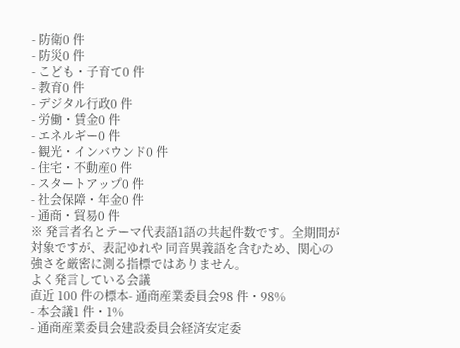- 防衛0 件
- 防災0 件
- こども・子育て0 件
- 教育0 件
- デジタル行政0 件
- 労働・賃金0 件
- エネルギー0 件
- 観光・インバウンド0 件
- 住宅・不動産0 件
- スタートアップ0 件
- 社会保障・年金0 件
- 通商・貿易0 件
※ 発言者名とテーマ代表語1語の共起件数です。全期間が対象ですが、表記ゆれや 同音異義語を含むため、関心の強さを厳密に測る指標ではありません。
よく発言している会議
直近 100 件の標本- 通商産業委員会98 件・98%
- 本会議1 件・1%
- 通商産業委員会建設委員会経済安定委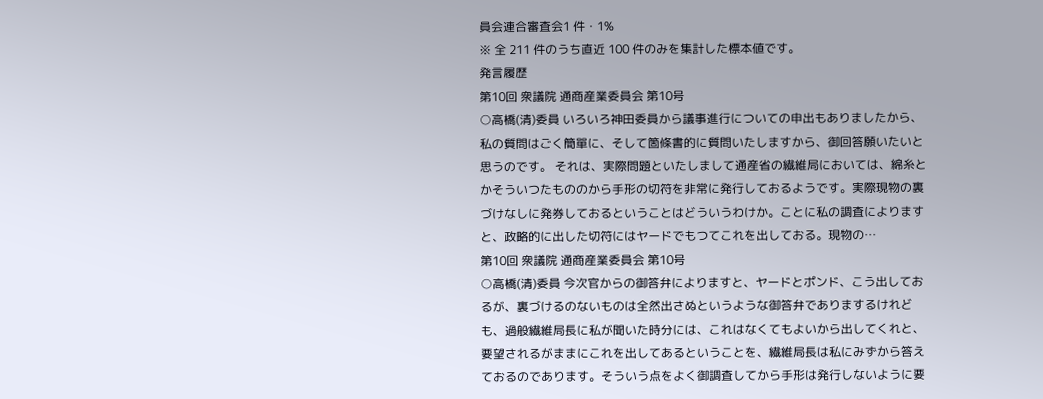員会連合審査会1 件・1%
※ 全 211 件のうち直近 100 件のみを集計した標本値です。
発言履歴
第10回 衆議院 通商産業委員会 第10号
○高橋(清)委員 いろいろ神田委員から議事進行についての申出もありましたから、私の質問はごく簡單に、そして箇條書的に質問いたしますから、御回答願いたいと思うのです。 それは、実際問題といたしまして通産省の繊維局においては、綿糸とかそういつたもののから手形の切符を非常に発行しておるようです。実際現物の裏づけなしに発券しておるということはどういうわけか。ことに私の調査によりますと、政略的に出した切符にはヤードでもつてこれを出しておる。現物の…
第10回 衆議院 通商産業委員会 第10号
○高橋(清)委員 今次官からの御答弁によりますと、ヤードとポンド、こう出しておるが、裏づけるのないものは全然出さぬというような御答弁でありまするけれども、過般繊維局長に私が聞いた時分には、これはなくてもよいから出してくれと、要望されるがままにこれを出してあるということを、繊維局長は私にみずから答えておるのであります。そういう点をよく御調査してから手形は発行しないように要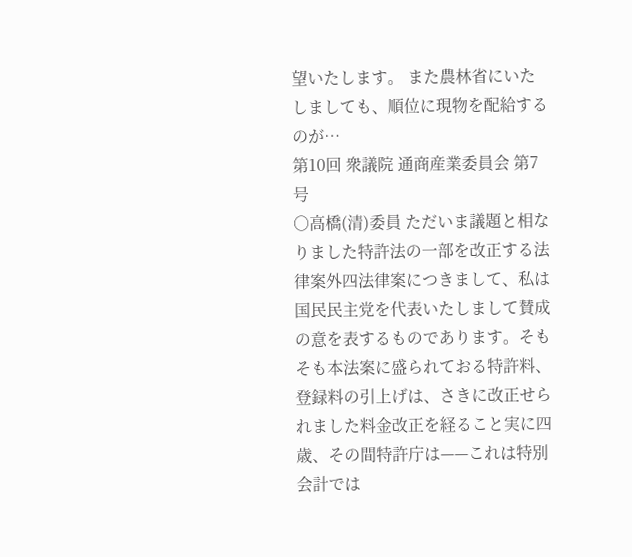望いたします。 また農林省にいたしましても、順位に現物を配給するのが…
第10回 衆議院 通商産業委員会 第7号
○高橋(清)委員 ただいま議題と相なりました特許法の一部を改正する法律案外四法律案につきまして、私は国民民主党を代表いたしまして賛成の意を表するものであります。そもそも本法案に盛られておる特許料、登録料の引上げは、さきに改正せられました料金改正を経ること実に四歳、その間特許庁は——これは特別会計では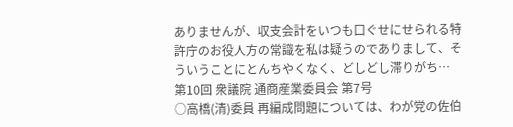ありませんが、収支会計をいつも口ぐせにせられる特許庁のお役人方の常識を私は疑うのでありまして、そういうことにとんちやくなく、どしどし滞りがち…
第10回 衆議院 通商産業委員会 第7号
○高橋(清)委員 再編成問題については、わが党の佐伯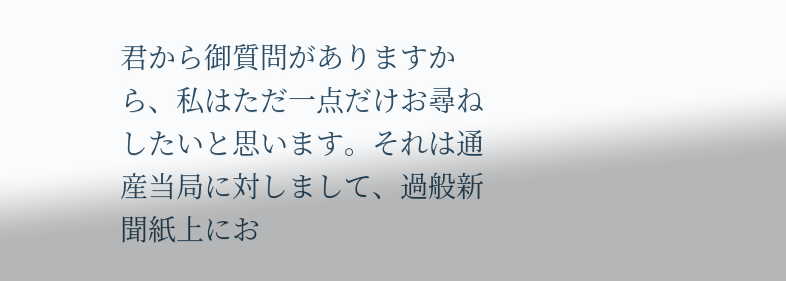君から御質問がありますから、私はただ一点だけお尋ねしたいと思います。それは通産当局に対しまして、過般新聞紙上にお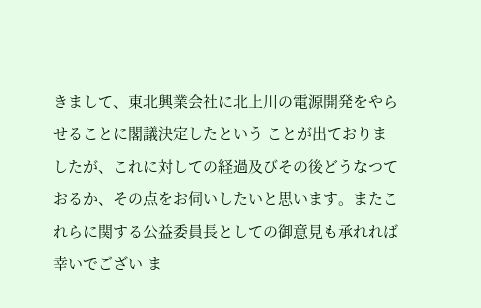きまして、東北興業会社に北上川の電源開発をやらせることに閣議決定したという ことが出ておりましたが、これに対しての経過及びその後どうなつておるか、その点をお伺いしたいと思います。またこれらに関する公益委員長としての御意見も承れれば幸いでござい ま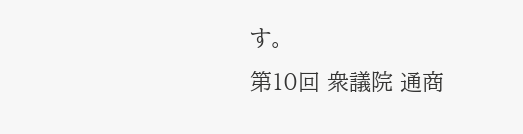す。
第10回 衆議院 通商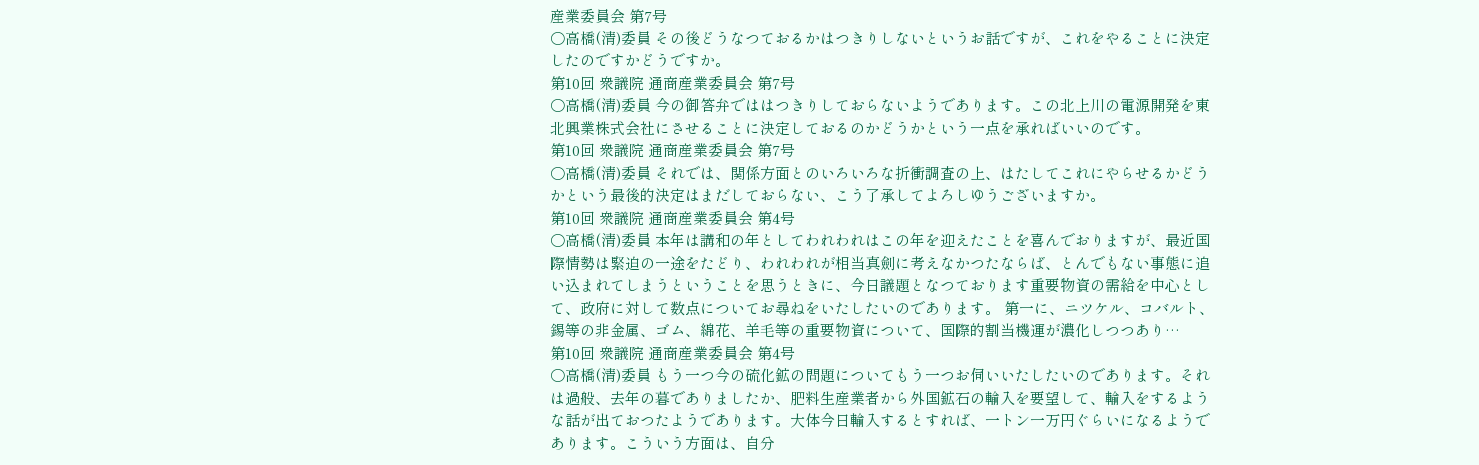産業委員会 第7号
○高橋(清)委員 その後どうなつておるかはつきりしないというお話ですが、これをやることに決定したのですかどうですか。
第10回 衆議院 通商産業委員会 第7号
○高橋(清)委員 今の御答弁でははつきりしておらないようであります。この北上川の電源開発を東北興業株式会社にさせることに決定しておるのかどうかという一点を承ればいいのです。
第10回 衆議院 通商産業委員会 第7号
○高橋(清)委員 それでは、関係方面とのいろいろな折衝調査の上、はたしてこれにやらせるかどうかという最後的決定はまだしておらない、こう了承してよろしゆうございますか。
第10回 衆議院 通商産業委員会 第4号
○高橋(清)委員 本年は講和の年としてわれわれはこの年を迎えたことを喜んでおりますが、最近国際情勢は緊迫の一途をたどり、われわれが相当真劍に考えなかつたならば、とんでもない事態に追い込まれてしまうということを思うときに、今日議題となつております重要物資の需給を中心として、政府に対して数点についてお尋ねをいたしたいのであります。 第一に、ニツケル、コバルト、錫等の非金属、ゴム、綿花、羊毛等の重要物資について、国際的割当機運が濃化しつつあり…
第10回 衆議院 通商産業委員会 第4号
○高橋(清)委員 もう一つ今の硫化鉱の問題についてもう一つお伺いいたしたいのであります。それは過般、去年の暮でありましたか、肥料生産業者から外国鉱石の輸入を要望して、輸入をするような話が出ておつたようであります。大体今日輸入するとすれば、一トン一万円ぐらいになるようであります。こういう方面は、自分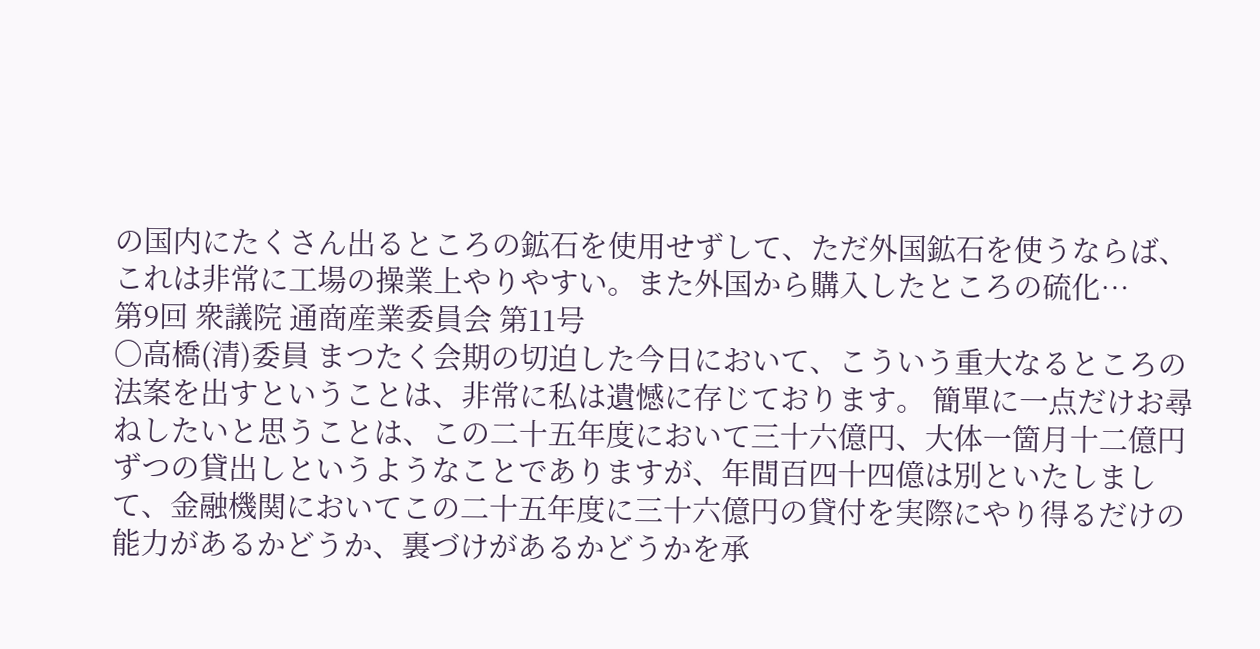の国内にたくさん出るところの鉱石を使用せずして、ただ外国鉱石を使うならば、これは非常に工場の操業上やりやすい。また外国から購入したところの硫化…
第9回 衆議院 通商産業委員会 第11号
○高橋(清)委員 まつたく会期の切迫した今日において、こういう重大なるところの法案を出すということは、非常に私は遺憾に存じております。 簡單に一点だけお尋ねしたいと思うことは、この二十五年度において三十六億円、大体一箇月十二億円ずつの貸出しというようなことでありますが、年間百四十四億は別といたしまして、金融機関においてこの二十五年度に三十六億円の貸付を実際にやり得るだけの能力があるかどうか、裏づけがあるかどうかを承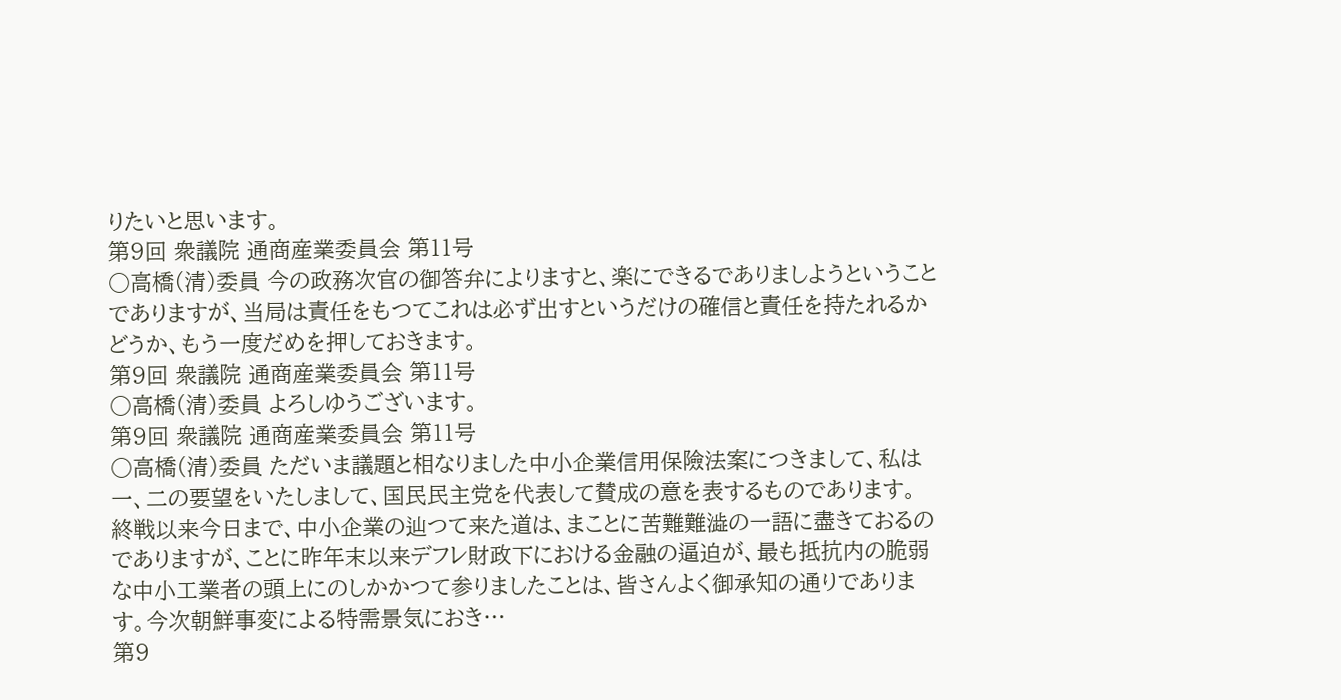りたいと思います。
第9回 衆議院 通商産業委員会 第11号
○高橋(清)委員 今の政務次官の御答弁によりますと、楽にできるでありましようということでありますが、当局は責任をもつてこれは必ず出すというだけの確信と責任を持たれるかどうか、もう一度だめを押しておきます。
第9回 衆議院 通商産業委員会 第11号
○高橋(清)委員 よろしゆうございます。
第9回 衆議院 通商産業委員会 第11号
○高橋(清)委員 ただいま議題と相なりました中小企業信用保險法案につきまして、私は一、二の要望をいたしまして、国民民主党を代表して賛成の意を表するものであります。 終戦以来今日まで、中小企業の辿つて来た道は、まことに苦難難澁の一語に盡きておるのでありますが、ことに昨年末以来デフレ財政下における金融の逼迫が、最も抵抗内の脆弱な中小工業者の頭上にのしかかつて参りましたことは、皆さんよく御承知の通りであります。今次朝鮮事変による特需景気におき…
第9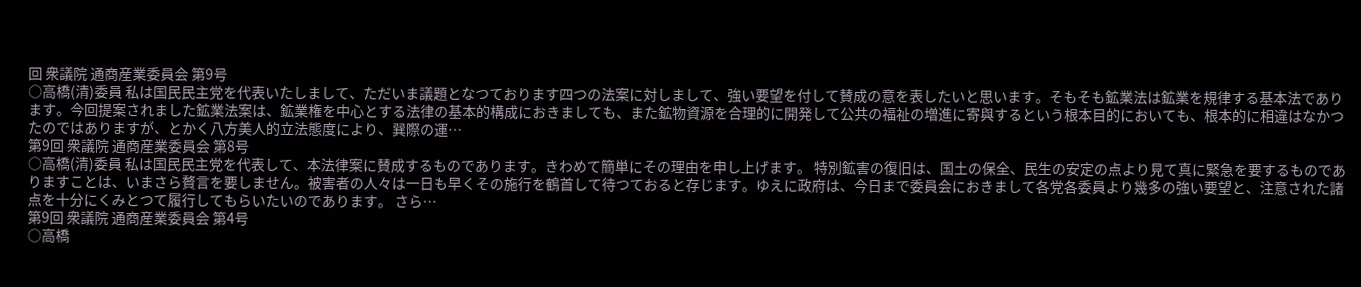回 衆議院 通商産業委員会 第9号
○高橋(清)委員 私は国民民主党を代表いたしまして、ただいま議題となつております四つの法案に対しまして、強い要望を付して賛成の意を表したいと思います。そもそも鉱業法は鉱業を規律する基本法であります。今回提案されました鉱業法案は、鉱業権を中心とする法律の基本的構成におきましても、また鉱物資源を合理的に開発して公共の福祉の増進に寄與するという根本目的においても、根本的に相違はなかつたのではありますが、とかく八方美人的立法態度により、巽際の運…
第9回 衆議院 通商産業委員会 第8号
○高橋(清)委員 私は国民民主党を代表して、本法律案に賛成するものであります。きわめて簡単にその理由を申し上げます。 特別鉱害の復旧は、国土の保全、民生の安定の点より見て真に緊急を要するものでありますことは、いまさら贅言を要しません。被害者の人々は一日も早くその施行を鶴首して待つておると存じます。ゆえに政府は、今日まで委員会におきまして各党各委員より幾多の強い要望と、注意された諸点を十分にくみとつて履行してもらいたいのであります。 さら…
第9回 衆議院 通商産業委員会 第4号
○高橋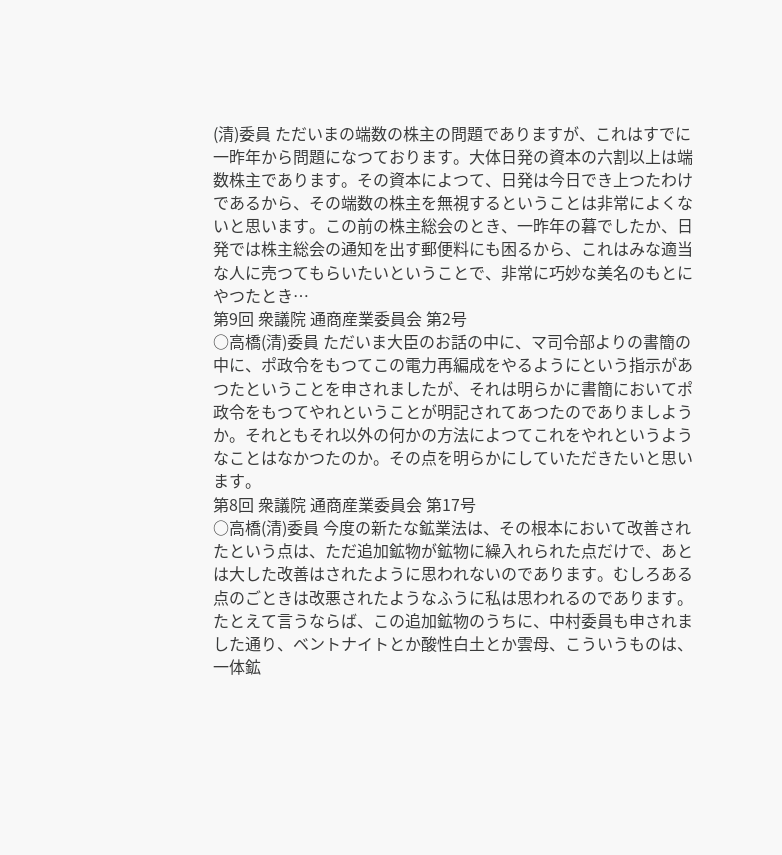(清)委員 ただいまの端数の株主の問題でありますが、これはすでに一昨年から問題になつております。大体日発の資本の六割以上は端数株主であります。その資本によつて、日発は今日でき上つたわけであるから、その端数の株主を無視するということは非常によくないと思います。この前の株主総会のとき、一昨年の暮でしたか、日発では株主総会の通知を出す郵便料にも困るから、これはみな適当な人に売つてもらいたいということで、非常に巧妙な美名のもとにやつたとき…
第9回 衆議院 通商産業委員会 第2号
○高橋(清)委員 ただいま大臣のお話の中に、マ司令部よりの書簡の中に、ポ政令をもつてこの電力再編成をやるようにという指示があつたということを申されましたが、それは明らかに書簡においてポ政令をもつてやれということが明記されてあつたのでありましようか。それともそれ以外の何かの方法によつてこれをやれというようなことはなかつたのか。その点を明らかにしていただきたいと思います。
第8回 衆議院 通商産業委員会 第17号
○高橋(清)委員 今度の新たな鉱業法は、その根本において改善されたという点は、ただ追加鉱物が鉱物に繰入れられた点だけで、あとは大した改善はされたように思われないのであります。むしろある点のごときは改悪されたようなふうに私は思われるのであります。たとえて言うならば、この追加鉱物のうちに、中村委員も申されました通り、ベントナイトとか酸性白土とか雲母、こういうものは、一体鉱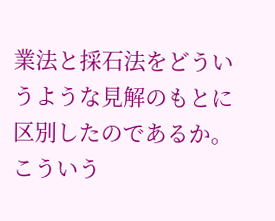業法と採石法をどういうような見解のもとに区別したのであるか。こういう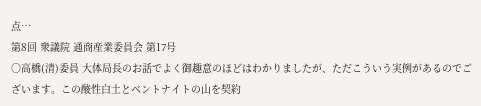点…
第8回 衆議院 通商産業委員会 第17号
○高橋(清)委員 大体局長のお話でよく御趣意のほどはわかりましたが、ただこういう実例があるのでございます。この酸性白土とベントナイトの山を契約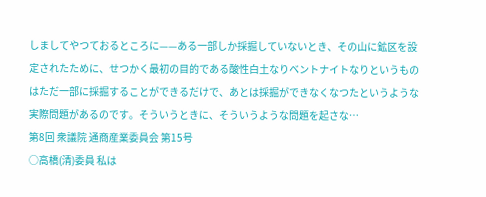しましてやつておるところに——ある一部しか採掘していないとき、その山に鉱区を設定されたために、せつかく最初の目的である酸性白土なりベントナイトなりというものはただ一部に採掘することができるだけで、あとは採掘ができなくなつたというような実際問題があるのです。そういうときに、そういうような問題を起さな…
第8回 衆議院 通商産業委員会 第15号
○高橋(清)委員 私は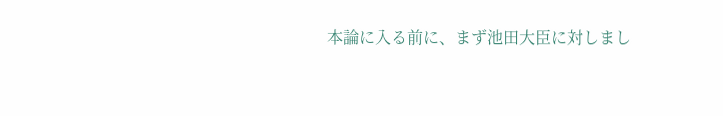本論に入る前に、まず池田大臣に対しまし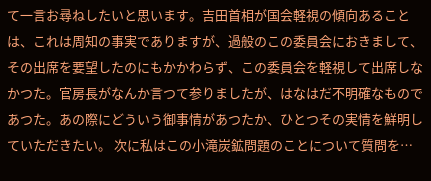て一言お尋ねしたいと思います。吉田首相が国会軽視の傾向あることは、これは周知の事実でありますが、過般のこの委員会におきまして、その出席を要望したのにもかかわらず、この委員会を軽視して出席しなかつた。官房長がなんか言つて参りましたが、はなはだ不明確なものであつた。あの際にどういう御事情があつたか、ひとつその実情を鮮明していただきたい。 次に私はこの小滝炭鉱問題のことについて質問を…